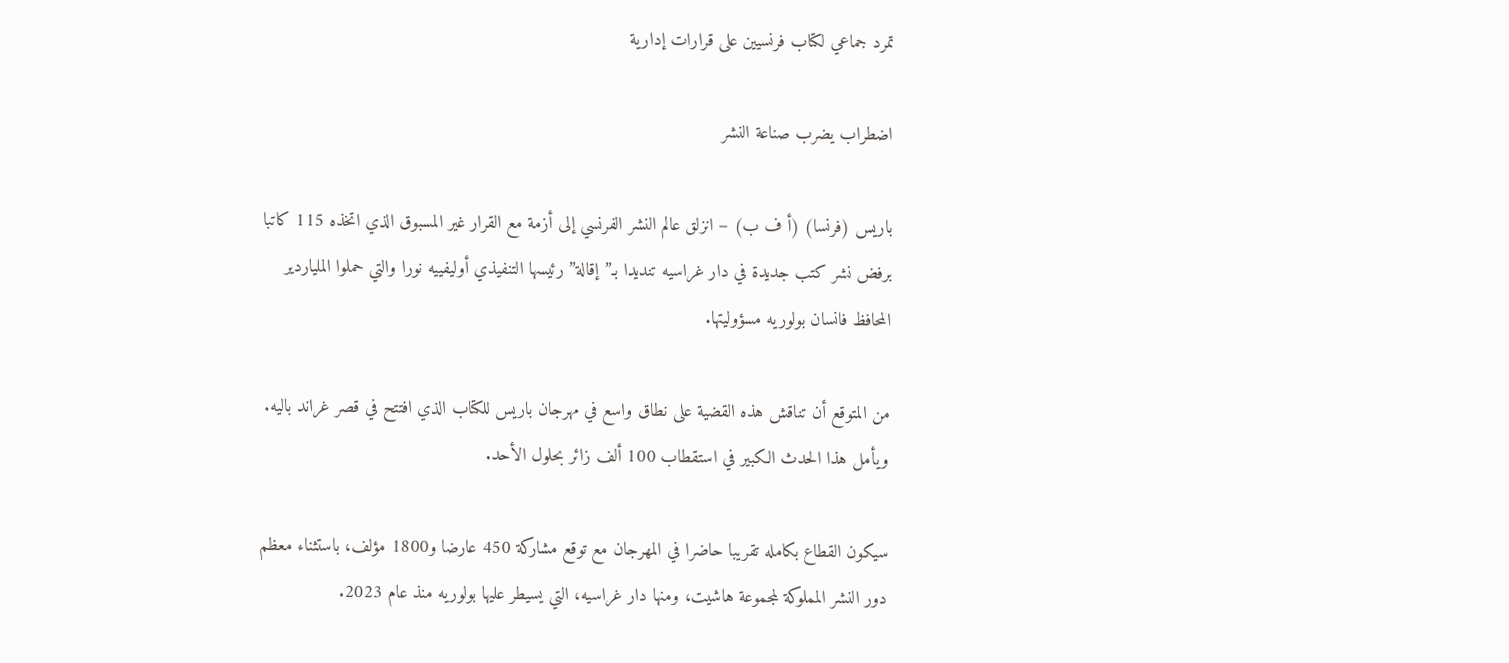تمرد جماعي لكتاب فرنسيين على قرارات إدارية

اضطراب يضرب صناعة النشر

باريس (فرنسا) (أ ف ب) – انزلق عالم النشر الفرنسي إلى أزمة مع القرار غير المسبوق الذي اتخذه 115 كاتبا برفض نشر كتب جديدة في دار غراسيه تنديدا بـ”إقالة” رئيسها التنفيذي أوليفييه نورا والتي حملوا الملياردير المحافظ فانسان بولوريه مسؤوليتها.

من المتوقع أن تناقش هذه القضية على نطاق واسع في مهرجان باريس للكتاب الذي افتتح في قصر غراند باليه. ويأمل هذا الحدث الكبير في استقطاب 100 ألف زائر بحلول الأحد.

سيكون القطاع بكامله تقريبا حاضرا في المهرجان مع توقع مشاركة 450 عارضا و1800 مؤلف، باستثناء معظم دور النشر المملوكة لمجموعة هاشيت، ومنها دار غراسيه، التي يسيطر عليها بولوريه منذ عام 2023.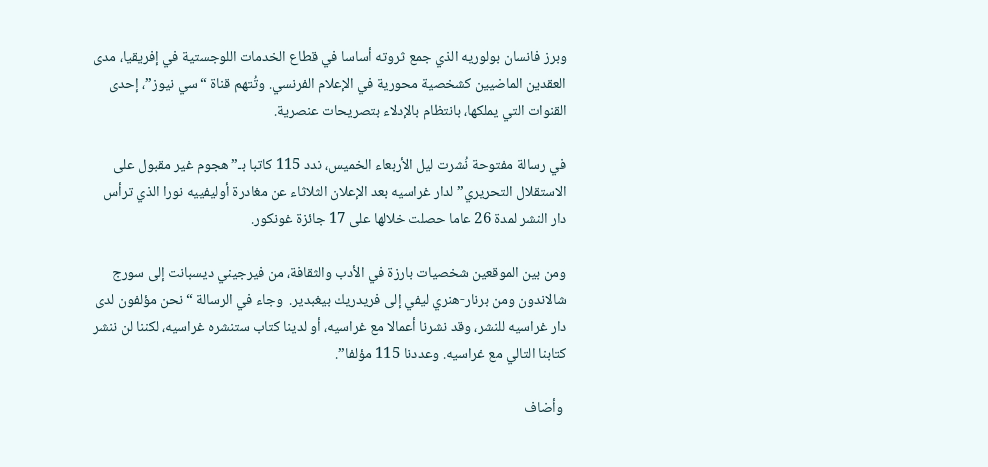وبرز فانسان بولوريه الذي جمع ثروته أساسا في قطاع الخدمات اللوجستية في إفريقيا، مدى العقدين الماضيين كشخصية محورية في الإعلام الفرنسي. وتُتهم قناة “سي نيوز”، إحدى القنوات التي يملكها، بانتظام بالإدلاء بتصريحات عنصرية.

في رسالة مفتوحة نُشرت ليل الأربعاء الخميس، ندد 115 كاتبا بـ”هجوم غير مقبول على الاستقلال التحريري” لدار غراسيه بعد الإعلان الثلاثاء عن مغادرة أوليفييه نورا الذي ترأس دار النشر لمدة 26 عاما حصلت خلالها على 17 جائزة غونكور.

ومن بين الموقعين شخصيات بارزة في الأدب والثقافة، من فيرجيني ديسبانت إلى سورج شالاندون ومن برنار-هنري ليفي إلى فريدريك بيغبدير.  وجاء في الرسالة “نحن مؤلفون لدى دار غراسيه للنشر، وقد نشرنا أعمالا مع غراسيه، أو لدينا كتاب ستنشره غراسيه، لكننا لن ننشر كتابنا التالي مع غراسيه. وعددنا 115 مؤلفا”.

 وأضاف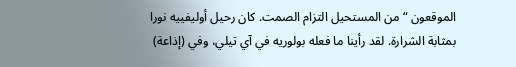الموقعون “من المستحيل التزام الصمت. كان رحيل أوليفييه نورا بمثابة الشرارة. لقد رأينا ما فعله بولوريه في آي تيلي، وفي (إذاعة)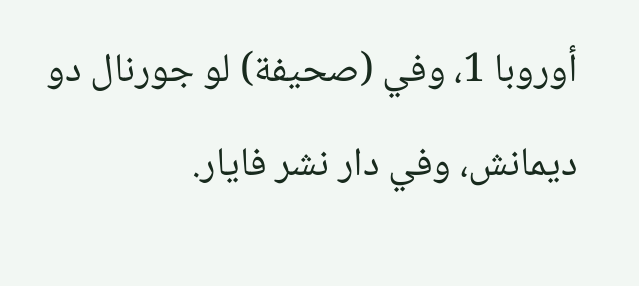أوروبا 1، وفي (صحيفة) لو جورنال دو ديمانش، وفي دار نشر فايار.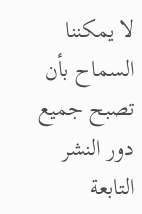لا يمكننا السماح بأن تصبح جميع دور النشر التابعة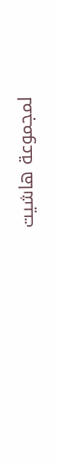لمجموعة هاشيت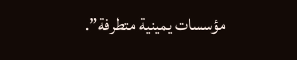مؤسسات يمينية متطرفة”.